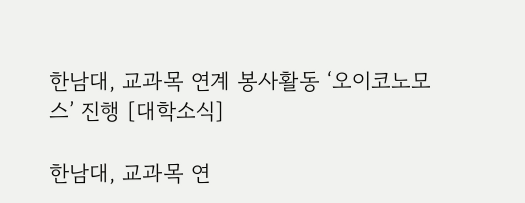한남대, 교과목 연계 봉사활동 ‘오이코노모스’ 진행 [대학소식]

한남대, 교과목 연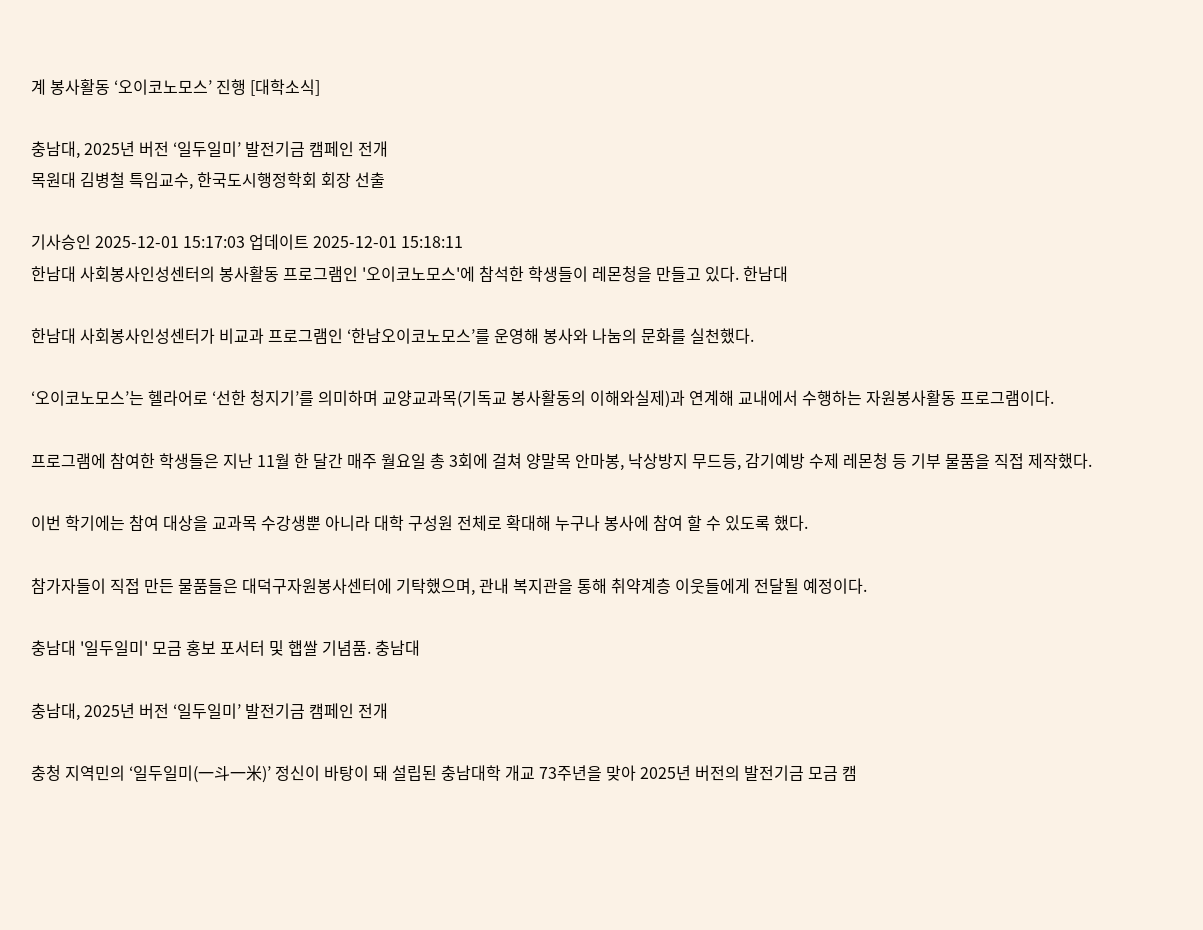계 봉사활동 ‘오이코노모스’ 진행 [대학소식]

충남대, 2025년 버전 ‘일두일미’ 발전기금 캠페인 전개
목원대 김병철 특임교수, 한국도시행정학회 회장 선출

기사승인 2025-12-01 15:17:03 업데이트 2025-12-01 15:18:11
한남대 사회봉사인성센터의 봉사활동 프로그램인 '오이코노모스'에 참석한 학생들이 레몬청을 만들고 있다. 한남대

한남대 사회봉사인성센터가 비교과 프로그램인 ‘한남오이코노모스’를 운영해 봉사와 나눔의 문화를 실천했다.

‘오이코노모스’는 헬라어로 ‘선한 청지기’를 의미하며 교양교과목(기독교 봉사활동의 이해와실제)과 연계해 교내에서 수행하는 자원봉사활동 프로그램이다.

프로그램에 참여한 학생들은 지난 11월 한 달간 매주 월요일 총 3회에 걸쳐 양말목 안마봉, 낙상방지 무드등, 감기예방 수제 레몬청 등 기부 물품을 직접 제작했다.

이번 학기에는 참여 대상을 교과목 수강생뿐 아니라 대학 구성원 전체로 확대해 누구나 봉사에 참여 할 수 있도록 했다.

참가자들이 직접 만든 물품들은 대덕구자원봉사센터에 기탁했으며, 관내 복지관을 통해 취약계층 이웃들에게 전달될 예정이다.

충남대 '일두일미' 모금 홍보 포서터 및 햅쌀 기념품. 충남대

충남대, 2025년 버전 ‘일두일미’ 발전기금 캠페인 전개

충청 지역민의 ‘일두일미(一斗一米)’ 정신이 바탕이 돼 설립된 충남대학 개교 73주년을 맞아 2025년 버전의 발전기금 모금 캠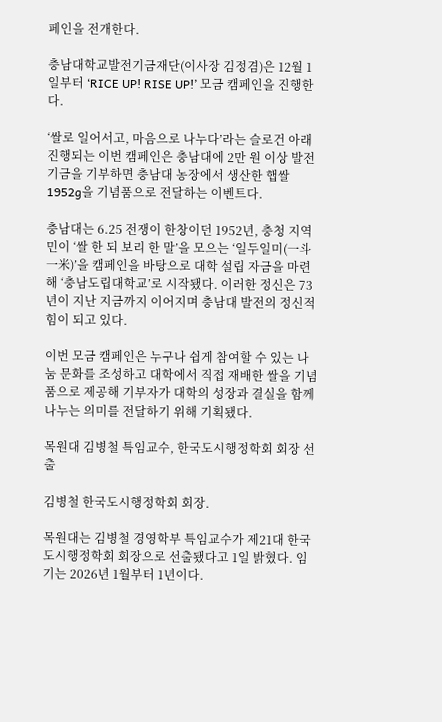페인을 전개한다.

충남대학교발전기금재단(이사장 김정겸)은 12월 1일부터 ‘RICE UP! RISE UP!’ 모금 캠페인을 진행한다.

‘쌀로 일어서고, 마음으로 나누다’라는 슬로건 아래 진행되는 이번 캠페인은 충남대에 2만 원 이상 발전기금을 기부하면 충남대 농장에서 생산한 햅쌀 1952g을 기념품으로 전달하는 이벤트다.

충남대는 6.25 전쟁이 한창이던 1952년, 충청 지역민이 ‘쌀 한 되 보리 한 말’을 모으는 ‘일두일미(一斗一米)’을 캠페인을 바탕으로 대학 설립 자금을 마련해 ‘충남도립대학교’로 시작됐다. 이러한 정신은 73년이 지난 지금까지 이어지며 충남대 발전의 정신적 힘이 되고 있다.

이번 모금 캠페인은 누구나 쉽게 참여할 수 있는 나눔 문화를 조성하고 대학에서 직접 재배한 쌀을 기념품으로 제공해 기부자가 대학의 성장과 결실을 함께 나누는 의미를 전달하기 위해 기획됐다.

목원대 김병철 특임교수, 한국도시행정학회 회장 선출

김병철 한국도시행정학회 회장.

목원대는 김병철 경영학부 특임교수가 제21대 한국도시행정학회 회장으로 선출됐다고 1일 밝혔다. 임기는 2026년 1월부터 1년이다.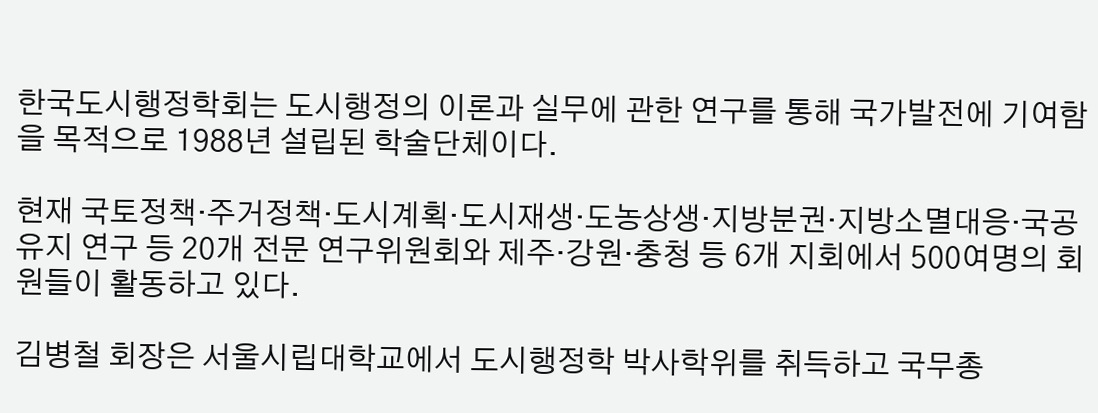한국도시행정학회는 도시행정의 이론과 실무에 관한 연구를 통해 국가발전에 기여함을 목적으로 1988년 설립된 학술단체이다.

현재 국토정책·주거정책·도시계획·도시재생·도농상생·지방분권·지방소멸대응·국공유지 연구 등 20개 전문 연구위원회와 제주·강원·충청 등 6개 지회에서 500여명의 회원들이 활동하고 있다.

김병철 회장은 서울시립대학교에서 도시행정학 박사학위를 취득하고 국무총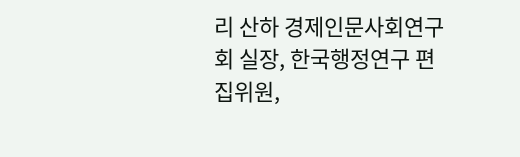리 산하 경제인문사회연구회 실장, 한국행정연구 편집위원,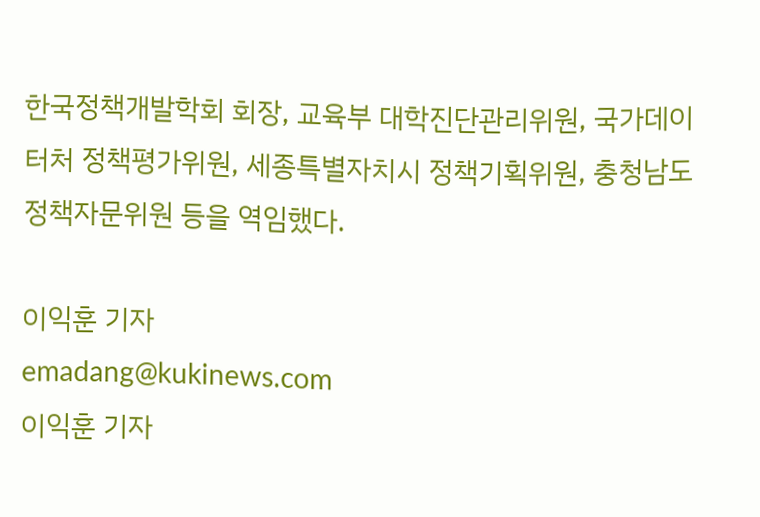한국정책개발학회 회장, 교육부 대학진단관리위원, 국가데이터처 정책평가위원, 세종특별자치시 정책기획위원, 충청남도 정책자문위원 등을 역임했다.

이익훈 기자
emadang@kukinews.com
이익훈 기자